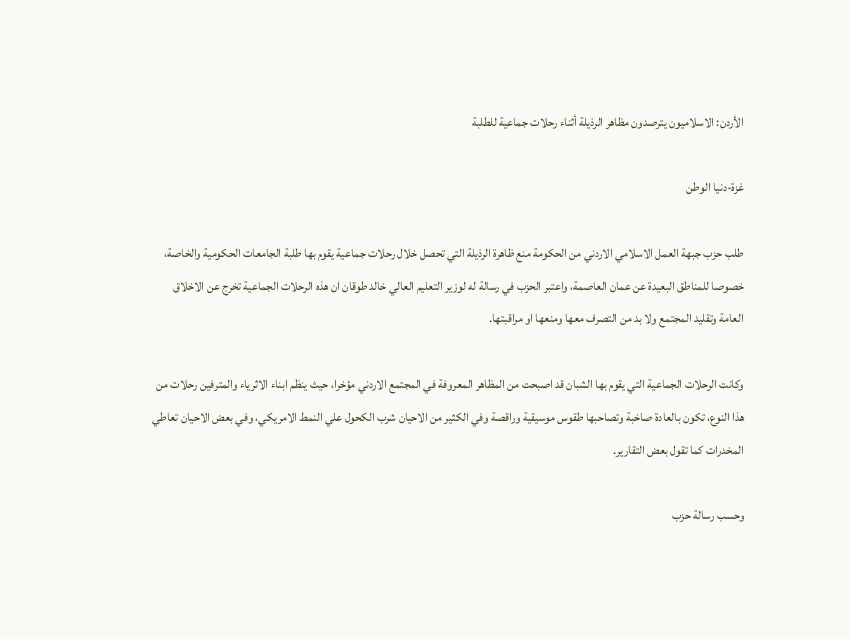الأردن: الاسلاميون يترصدون مظاهر الرذيلة أثناء رحلات جماعية للطلبة

غزة-دنيا الوطن

طلب حزب جبهة العمل الاسلامي الاردني من الحكومة منع ظاهرة الرذيلة التي تحصل خلال رحلات جماعية يقوم بها طلبة الجامعات الحكومية والخاصة، خصوصا للمناطق البعيدة عن عمان العاصمة، واعتبر الحزب في رسالة له لوزير التعليم العالي خالد طوقان ان هذه الرحلات الجماعية تخرج عن الاخلاق العامة وتقليد المجتمع ولا بد من التصرف معها ومنعها او مراقبتها.

وكانت الرحلات الجماعية التي يقوم بها الشبان قد اصبحت من المظاهر المعروفة في المجتمع الاردني مؤخرا، حيث ينظم ابناء الاثرياء والمترفين رحلات من هذا النوع، تكون بالعادة صاخبة وتصاحبها طقوس موسيقية وراقصة وفي الكثير من الاحيان شرب الكحول علي النمط الامريكي، وفي بعض الاحيان تعاطي المخدرات كما تقول بعض التقارير.

وحسب رسالة حزب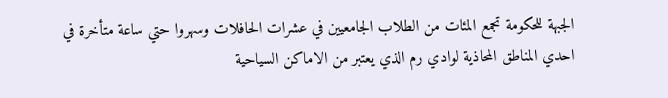الجبهة للحكومة تجمع المئات من الطلاب الجامعيين في عشرات الحافلات وسهروا حتي ساعة متأخرة في احدي المناطق المحاذية لوادي رم الذي يعتبر من الاماكن السياحية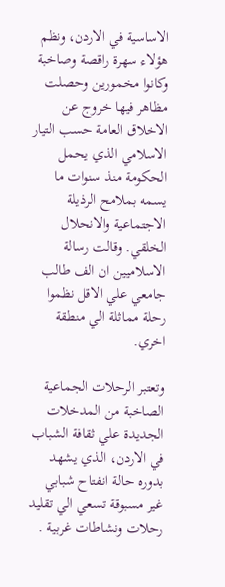الاساسية في الاردن، ونظم هؤلاء سهرة راقصة وصاخبة وكانوا مخمورين وحصلت مظاهر فيها خروج عن الاخلاق العامة حسب التيار الاسلامي الذي يحمل الحكومة منذ سنوات ما يسمه بملامح الرذيلة الاجتماعية والانحلال الخلقي. وقالت رسالة الاسلاميين ان الف طالب جامعي علي الاقل نظموا رحلة مماثلة الي منطقة اخري.

وتعتبر الرحلات الجماعية الصاخبة من المدخلات الجديدة علي ثقافة الشباب في الاردن، الذي يشهد بدوره حالة انفتاح شبابي غير مسبوقة تسعي الي تقليد رحلات ونشاطات غربية .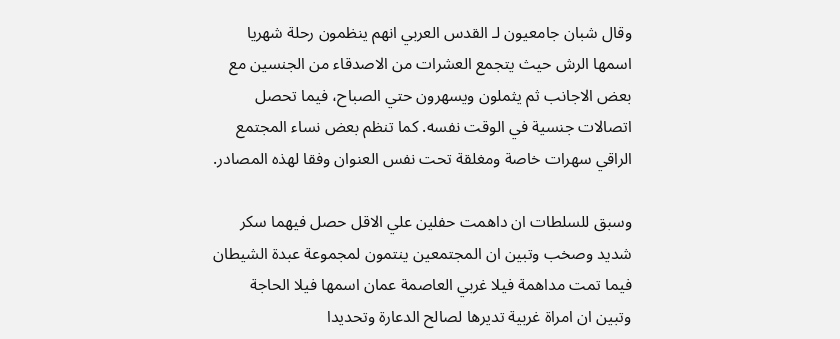وقال شبان جامعيون لـ القدس العربي انهم ينظمون رحلة شهريا اسمها الرش حيث يتجمع العشرات من الاصدقاء من الجنسين مع بعض الاجانب ثم يثملون ويسهرون حتي الصباح، فيما تحصل اتصالات جنسية في الوقت نفسه. كما تنظم بعض نساء المجتمع الراقي سهرات خاصة ومغلقة تحت نفس العنوان وفقا لهذه المصادر.

وسبق للسلطات ان داهمت حفلين علي الاقل حصل فيهما سكر شديد وصخب وتبين ان المجتمعين ينتمون لمجموعة عبدة الشيطان فيما تمت مداهمة فيلا غربي العاصمة عمان اسمها فيلا الحاجة وتبين ان امراة غربية تديرها لصالح الدعارة وتحديدا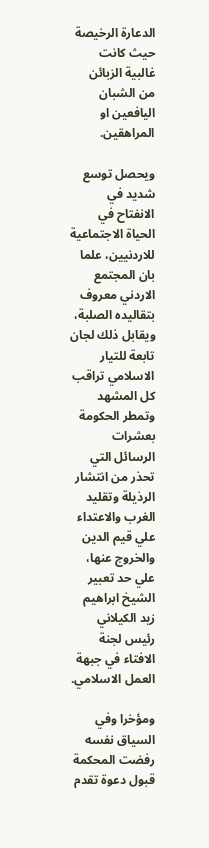الدعارة الرخيصة حيث كانت غالبية الزبائن من الشبان اليافعين او المراهقين.

ويحصل توسع شديد في الانفتاح في الحياة الاجتماعية للاردنيين، علما بان المجتمع الاردني معروف بتقاليده الصلبة، ويقابل ذلك لجان تابعة للتيار الاسلامي تراقب كل المشهد وتمطر الحكومة بعشرات الرسائل التي تحذر من انتشار الرذيلة وتقليد الغرب والاعتداء علي قيم الدين والخروج عنها، علي حد تعبير الشيخ ابراهيم زيد الكيلاني رئيس لجنة الافتاء في جبهة العمل الاسلامي.

ومؤخرا وفي السياق نفسه رفضت المحكمة قبول دعوة تقدم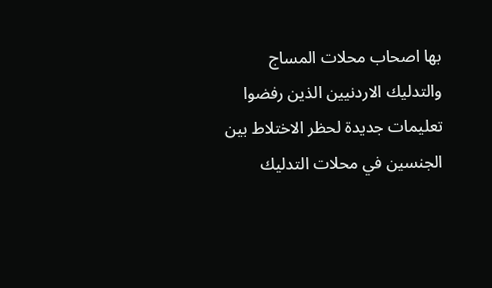بها اصحاب محلات المساج والتدليك الاردنيين الذين رفضوا تعليمات جديدة لحظر الاختلاط بين الجنسين في محلات التدليك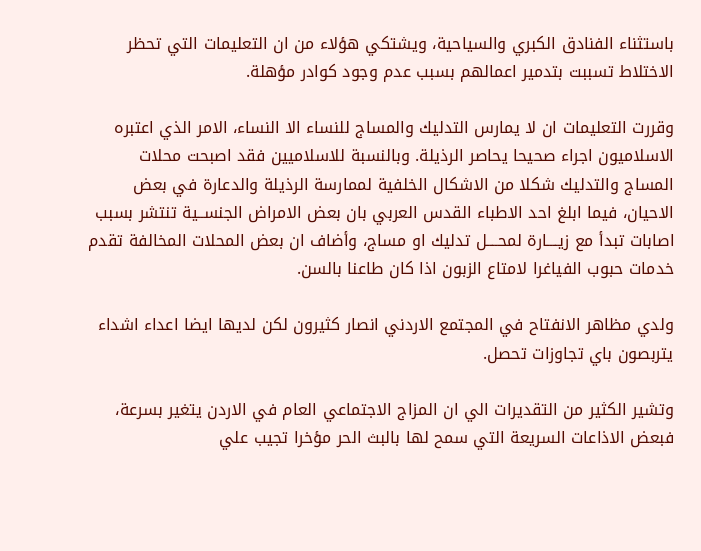باستثناء الفنادق الكبري والسياحية، ويشتكي هؤلاء من ان التعليمات التي تحظر الاختلاط تسببت بتدمير اعمالهم بسبب عدم وجود كوادر مؤهلة.

وقررت التعليمات ان لا يمارس التدليك والمساج للنساء الا النساء، الامر الذي اعتبره الاسلاميون اجراء صحيحا يحاصر الرذيلة. وبالنسبة للاسلاميين فقد اصبحت محلات المساج والتدليك شكلا من الاشكال الخلفية لممارسة الرذيلة والدعارة في بعض الاحيان، فيما ابلغ احد الاطباء القدس العربي بان بعض الامراض الجنســية تنتشر بسبب اصابات تبدأ مع زيــــارة لمحــــل تدليك او مساج، وأضاف ان بعض المحلات المخالفة تقدم خدمات حبوب الفياغرا لامتاع الزبون اذا كان طاعنا بالسن.

ولدي مظاهر الانفتاح في المجتمع الاردني انصار كثيرون لكن لديها ايضا اعداء اشداء يتربصون باي تجاوزات تحصل.

وتشير الكثير من التقديرات الي ان المزاج الاجتماعي العام في الاردن يتغير بسرعة، فبعض الاذاعات السريعة التي سمح لها بالبث الحر مؤخرا تجيب علي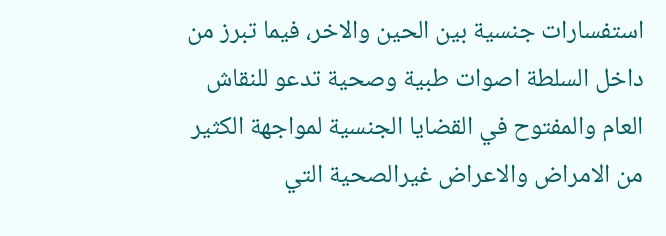استفسارات جنسية بين الحين والاخر، فيما تبرز من داخل السلطة اصوات طبية وصحية تدعو للنقاش العام والمفتوح في القضايا الجنسية لمواجهة الكثير من الامراض والاعراض غيرالصحية التي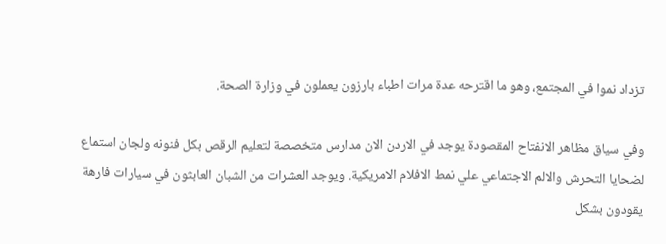تزداد نموا في المجتمع، وهو ما اقترحه عدة مرات اطباء بارزون يعملون في وزارة الصحة.

وفي سياق مظاهر الانفتاح المقصودة يوجد في الاردن الان مدارس متخصصة لتعليم الرقص بكل فنونه ولجان استماع لضحايا التحرش والالم الاجتماعي علي نمط الافلام الامريكية. ويوجد العشرات من الشبان العابثون في سيارات فارهة يقودون بشكل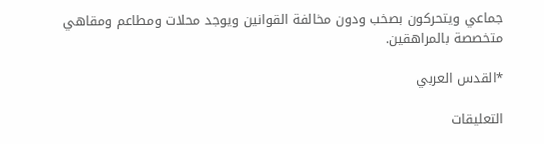جماعي ويتحركون بصخب ودون مخالفة القوانين ويوجد محلات ومطاعم ومقاهي متخصصة بالمراهقين.

*القدس العربي

التعليقات